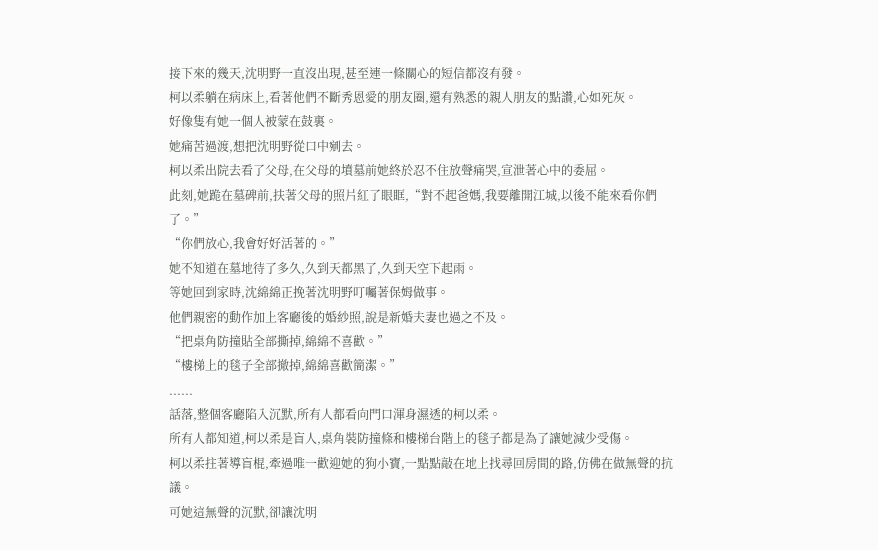接下來的幾天,沈明野一直沒出現,甚至連一條關心的短信都沒有發。
柯以柔躺在病床上,看著他們不斷秀恩愛的朋友圈,還有熟悉的親人朋友的點讚,心如死灰。
好像隻有她一個人被蒙在鼓裏。
她痛苦過渡,想把沈明野從口中剜去。
柯以柔出院去看了父母,在父母的墳墓前她終於忍不住放聲痛哭,宣泄著心中的委屈。
此刻,她跪在墓碑前,扶著父母的照片紅了眼眶,“對不起爸媽,我要離開江城,以後不能來看你們了。”
“你們放心,我會好好活著的。”
她不知道在墓地待了多久,久到天都黑了,久到天空下起雨。
等她回到家時,沈綿綿正挽著沈明野叮囑著保姆做事。
他們親密的動作加上客廳後的婚紗照,說是新婚夫妻也過之不及。
“把桌角防撞貼全部撕掉,綿綿不喜歡。”
“樓梯上的毯子全部撤掉,綿綿喜歡簡潔。”
......
話落,整個客廳陷入沉默,所有人都看向門口渾身濕透的柯以柔。
所有人都知道,柯以柔是盲人,桌角裝防撞條和樓梯台階上的毯子都是為了讓她減少受傷。
柯以柔拄著導盲棍,牽過唯一歡迎她的狗小寶,一點點敲在地上找尋回房間的路,仿佛在做無聲的抗議。
可她這無聲的沉默,卻讓沈明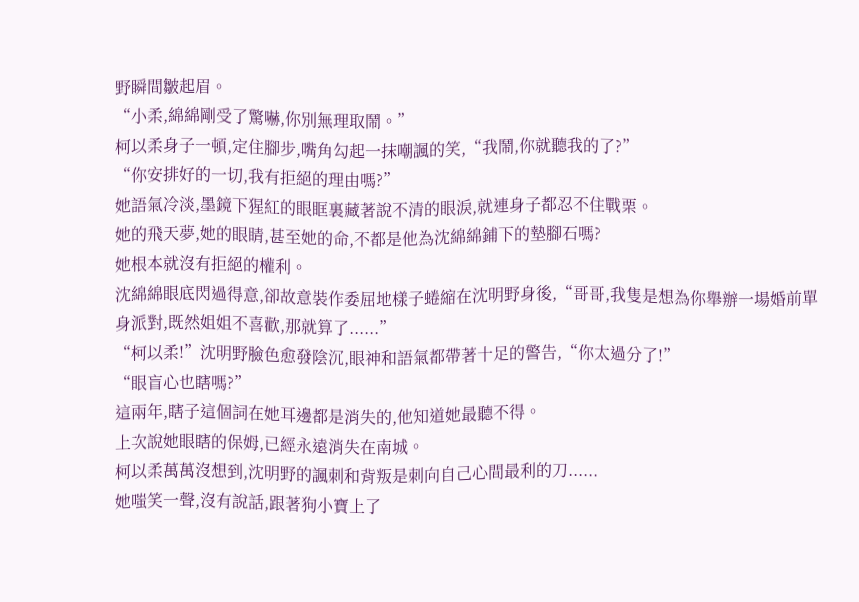野瞬間皺起眉。
“小柔,綿綿剛受了驚嚇,你別無理取鬧。”
柯以柔身子一頓,定住腳步,嘴角勾起一抹嘲諷的笑,“我鬧,你就聽我的了?”
“你安排好的一切,我有拒絕的理由嗎?”
她語氣冷淡,墨鏡下猩紅的眼眶裏藏著說不清的眼淚,就連身子都忍不住戰栗。
她的飛天夢,她的眼睛,甚至她的命,不都是他為沈綿綿鋪下的墊腳石嗎?
她根本就沒有拒絕的權利。
沈綿綿眼底閃過得意,卻故意裝作委屈地樣子蜷縮在沈明野身後,“哥哥,我隻是想為你舉辦一場婚前單身派對,既然姐姐不喜歡,那就算了......”
“柯以柔!”沈明野臉色愈發陰沉,眼神和語氣都帶著十足的警告,“你太過分了!”
“眼盲心也瞎嗎?”
這兩年,瞎子這個詞在她耳邊都是消失的,他知道她最聽不得。
上次說她眼瞎的保姆,已經永遠消失在南城。
柯以柔萬萬沒想到,沈明野的諷刺和背叛是刺向自己心間最利的刀......
她嗤笑一聲,沒有說話,跟著狗小寶上了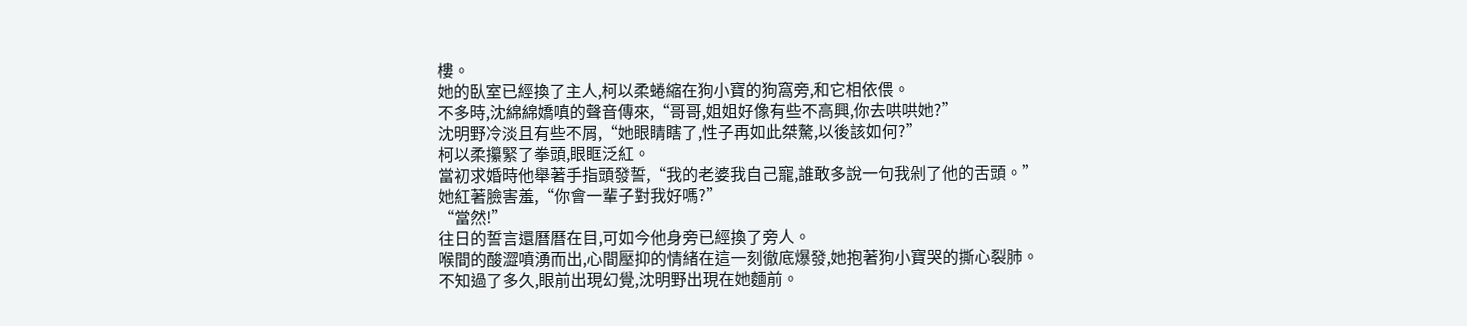樓。
她的臥室已經換了主人,柯以柔蜷縮在狗小寶的狗窩旁,和它相依偎。
不多時,沈綿綿嬌嗔的聲音傳來,“哥哥,姐姐好像有些不高興,你去哄哄她?”
沈明野冷淡且有些不屑,“她眼睛瞎了,性子再如此桀驁,以後該如何?”
柯以柔攥緊了拳頭,眼眶泛紅。
當初求婚時他舉著手指頭發誓,“我的老婆我自己寵,誰敢多說一句我剁了他的舌頭。”
她紅著臉害羞,“你會一輩子對我好嗎?”
“當然!”
往日的誓言還曆曆在目,可如今他身旁已經換了旁人。
喉間的酸澀噴湧而出,心間壓抑的情緒在這一刻徹底爆發,她抱著狗小寶哭的撕心裂肺。
不知過了多久,眼前出現幻覺,沈明野出現在她麵前。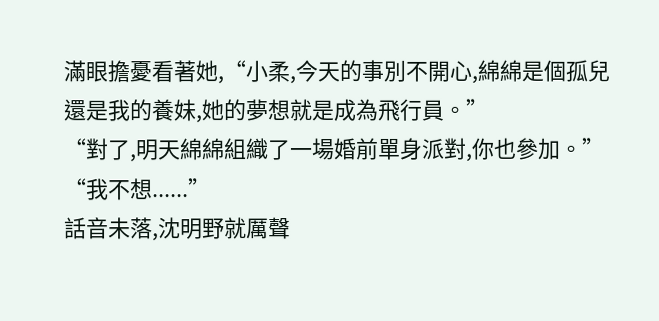滿眼擔憂看著她,“小柔,今天的事別不開心,綿綿是個孤兒還是我的養妹,她的夢想就是成為飛行員。”
“對了,明天綿綿組織了一場婚前單身派對,你也參加。”
“我不想......”
話音未落,沈明野就厲聲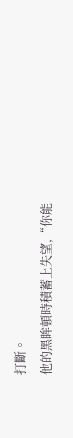打斷。
他的黑眸頓時積蓄上失望,“你能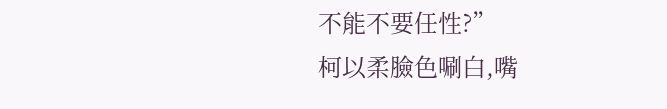不能不要任性?”
柯以柔臉色唰白,嘴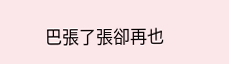巴張了張卻再也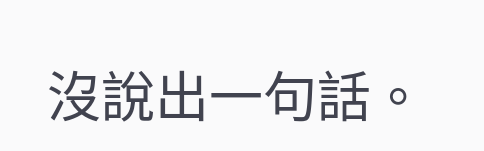沒說出一句話。